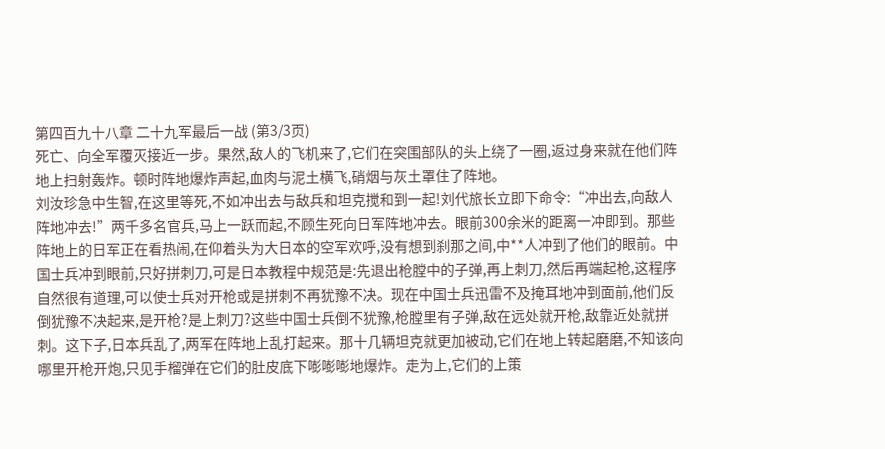第四百九十八章 二十九军最后一战 (第3/3页)
死亡、向全军覆灭接近一步。果然,敌人的飞机来了,它们在突围部队的头上绕了一圈,返过身来就在他们阵地上扫射轰炸。顿时阵地爆炸声起,血肉与泥土横飞,硝烟与灰土罩住了阵地。
刘汝珍急中生智,在这里等死,不如冲出去与敌兵和坦克搅和到一起!刘代旅长立即下命令:“冲出去,向敌人阵地冲去!”两千多名官兵,马上一跃而起,不顾生死向日军阵地冲去。眼前300余米的距离一冲即到。那些阵地上的日军正在看热闹,在仰着头为大日本的空军欢呼,没有想到刹那之间,中**人冲到了他们的眼前。中国士兵冲到眼前,只好拼刺刀,可是日本教程中规范是:先退出枪膛中的子弹,再上刺刀,然后再端起枪,这程序自然很有道理,可以使士兵对开枪或是拼刺不再犹豫不决。现在中国士兵迅雷不及掩耳地冲到面前,他们反倒犹豫不决起来,是开枪?是上刺刀?这些中国士兵倒不犹豫,枪膛里有子弹,敌在远处就开枪,敌靠近处就拼刺。这下子,日本兵乱了,两军在阵地上乱打起来。那十几辆坦克就更加被动,它们在地上转起磨磨,不知该向哪里开枪开炮,只见手榴弹在它们的肚皮底下嘭嘭嘭地爆炸。走为上,它们的上策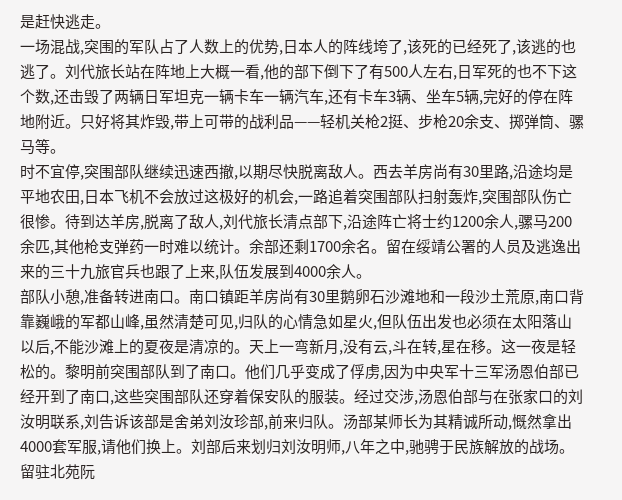是赶快逃走。
一场混战,突围的军队占了人数上的优势,日本人的阵线垮了,该死的已经死了,该逃的也逃了。刘代旅长站在阵地上大概一看,他的部下倒下了有500人左右,日军死的也不下这个数,还击毁了两辆日军坦克一辆卡车一辆汽车,还有卡车3辆、坐车5辆,完好的停在阵地附近。只好将其炸毁,带上可带的战利品——轻机关枪2挺、步枪20余支、掷弹筒、骡马等。
时不宜停,突围部队继续迅速西撤,以期尽快脱离敌人。西去羊房尚有30里路,沿途均是平地农田,日本飞机不会放过这极好的机会,一路追着突围部队扫射轰炸,突围部队伤亡很惨。待到达羊房,脱离了敌人,刘代旅长清点部下,沿途阵亡将士约1200余人,骡马200余匹,其他枪支弹药一时难以统计。余部还剩1700余名。留在绥靖公署的人员及逃逸出来的三十九旅官兵也跟了上来,队伍发展到4000余人。
部队小憩,准备转进南口。南口镇距羊房尚有30里鹅卵石沙滩地和一段沙土荒原,南口背靠巍峨的军都山峰,虽然清楚可见,归队的心情急如星火,但队伍出发也必须在太阳落山以后,不能沙滩上的夏夜是清凉的。天上一弯新月,没有云,斗在转,星在移。这一夜是轻松的。黎明前突围部队到了南口。他们几乎变成了俘虏,因为中央军十三军汤恩伯部已经开到了南口,这些突围部队还穿着保安队的服装。经过交涉,汤恩伯部与在张家口的刘汝明联系,刘告诉该部是舍弟刘汝珍部,前来归队。汤部某师长为其精诚所动,慨然拿出4000套军服,请他们换上。刘部后来划归刘汝明师,八年之中,驰骋于民族解放的战场。
留驻北苑阮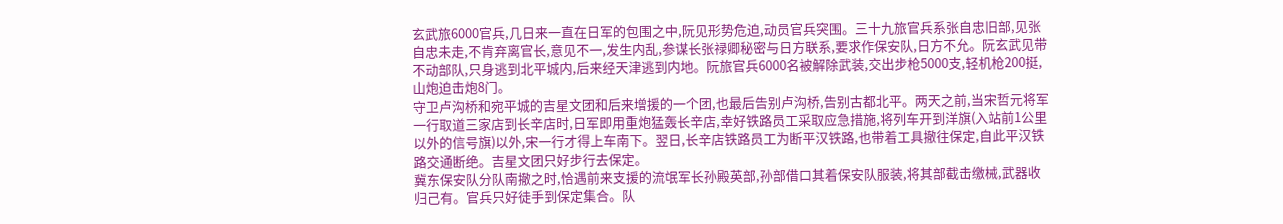玄武旅6000官兵,几日来一直在日军的包围之中,阮见形势危迫,动员官兵突围。三十九旅官兵系张自忠旧部,见张自忠未走,不肯弃离官长,意见不一,发生内乱,参谋长张禄卿秘密与日方联系,要求作保安队,日方不允。阮玄武见带不动部队,只身逃到北平城内,后来经天津逃到内地。阮旅官兵6000名被解除武装,交出步枪5000支,轻机枪200挺,山炮迫击炮8门。
守卫卢沟桥和宛平城的吉星文团和后来增援的一个团,也最后告别卢沟桥,告别古都北平。两天之前,当宋哲元将军一行取道三家店到长辛店时,日军即用重炮猛轰长辛店,幸好铁路员工采取应急措施,将列车开到洋旗(入站前1公里以外的信号旗)以外,宋一行才得上车南下。翌日,长辛店铁路员工为断平汉铁路,也带着工具撤往保定,自此平汉铁路交通断绝。吉星文团只好步行去保定。
冀东保安队分队南撤之时,恰遇前来支援的流氓军长孙殿英部,孙部借口其着保安队服装,将其部截击缴械,武器收归己有。官兵只好徒手到保定集合。队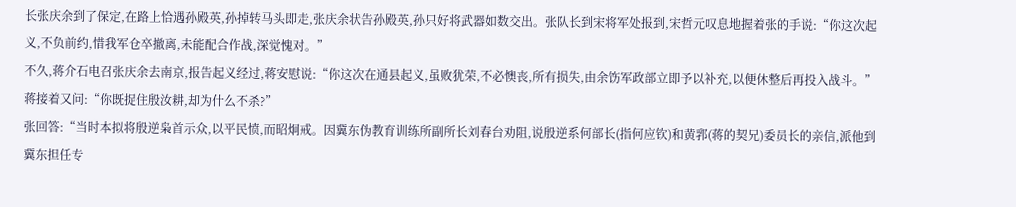长张庆余到了保定,在路上恰遇孙殿英,孙掉转马头即走,张庆余状告孙殿英,孙只好将武器如数交出。张队长到宋将军处报到,宋哲元叹息地握着张的手说:“你这次起义,不负前约,惜我军仓卒撤离,未能配合作战,深觉愧对。”
不久,蒋介石电召张庆余去南京,报告起义经过,蒋安慰说:“你这次在通县起义,虽败犹荣,不必懊丧,所有损失,由余饬军政部立即予以补充,以便休整后再投入战斗。”蒋接着又问:“你既捉住殷汝耕,却为什么不杀?”
张回答:“当时本拟将殷逆枭首示众,以平民愤,而昭炯戒。因冀东伪教育训练所副所长刘春台劝阻,说殷逆系何部长(指何应钦)和黄郛(蒋的契兄)委员长的亲信,派他到冀东担任专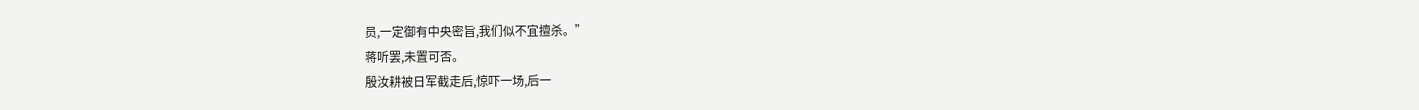员,一定御有中央密旨,我们似不宜擅杀。”
蒋听罢,未置可否。
殷汝耕被日军截走后,惊吓一场,后一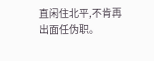直闲住北平,不肯再出面任伪职。